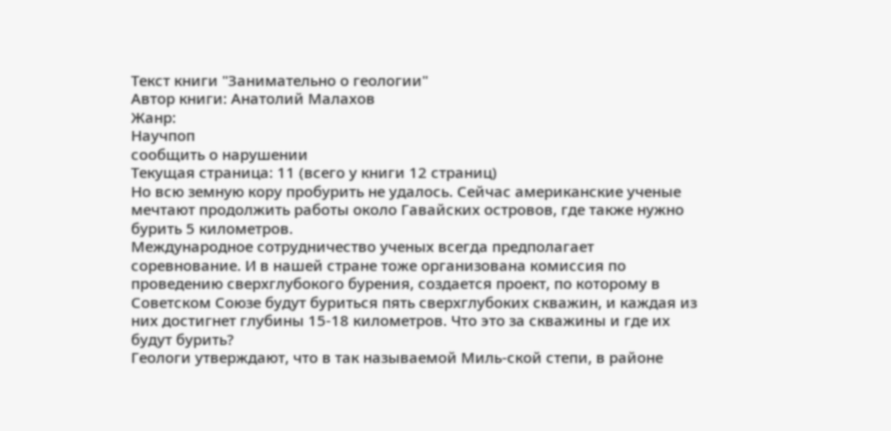Текст книги "Занимательно о геологии"
Автор книги: Анатолий Малахов
Жанр:
Научпоп
сообщить о нарушении
Текущая страница: 11 (всего у книги 12 страниц)
Но всю земную кору пробурить не удалось. Сейчас американские ученые мечтают продолжить работы около Гавайских островов, где также нужно бурить 5 километров.
Международное сотрудничество ученых всегда предполагает соревнование. И в нашей стране тоже организована комиссия по проведению сверхглубокого бурения, создается проект, по которому в Советском Союзе будут буриться пять сверхглубоких скважин, и каждая из них достигнет глубины 15-18 километров. Что это за скважины и где их будут бурить?
Геологи утверждают, что в так называемой Миль-ской степи, в районе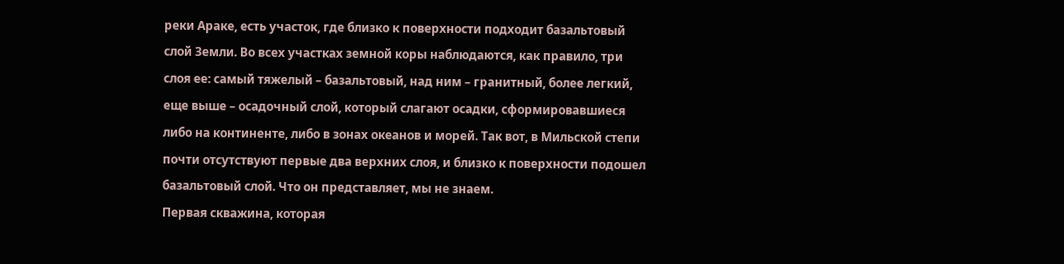реки Араке, есть участок, где близко к поверхности подходит базальтовый слой Земли. Во всех участках земной коры наблюдаются, как правило, три слоя ее: самый тяжелый – базальтовый, над ним – гранитный, более легкий, еще выше – осадочный слой, который слагают осадки, сформировавшиеся либо на континенте, либо в зонах океанов и морей. Так вот, в Мильской степи почти отсутствуют первые два верхних слоя, и близко к поверхности подошел базальтовый слой. Что он представляет, мы не знаем.
Первая скважина, которая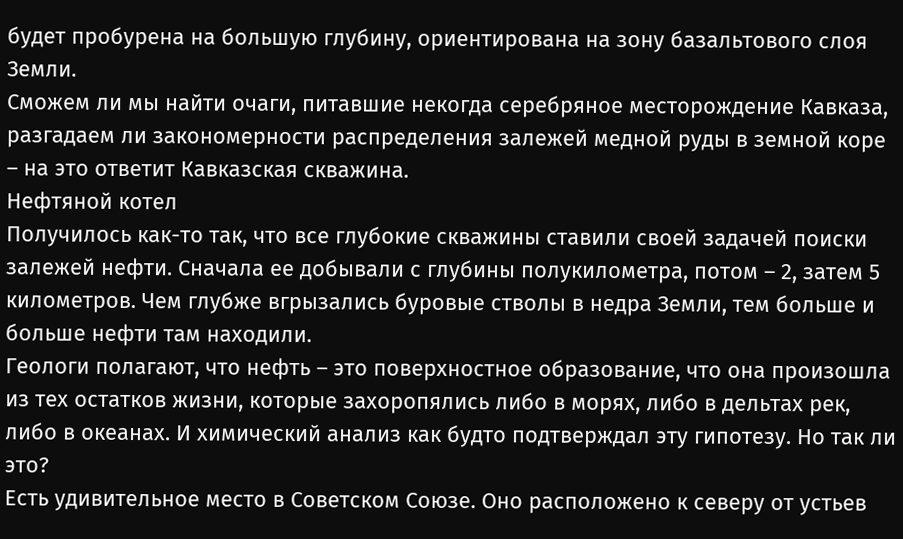будет пробурена на большую глубину, ориентирована на зону базальтового слоя Земли.
Сможем ли мы найти очаги, питавшие некогда серебряное месторождение Кавказа, разгадаем ли закономерности распределения залежей медной руды в земной коре – на это ответит Кавказская скважина.
Нефтяной котел
Получилось как-то так, что все глубокие скважины ставили своей задачей поиски залежей нефти. Сначала ее добывали с глубины полукилометра, потом – 2, затем 5 километров. Чем глубже вгрызались буровые стволы в недра Земли, тем больше и больше нефти там находили.
Геологи полагают, что нефть – это поверхностное образование, что она произошла из тех остатков жизни, которые захоропялись либо в морях, либо в дельтах рек, либо в океанах. И химический анализ как будто подтверждал эту гипотезу. Но так ли это?
Есть удивительное место в Советском Союзе. Оно расположено к северу от устьев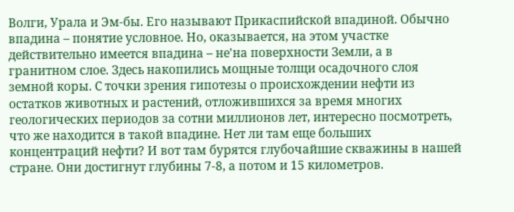Волги, Урала и Эм-бы. Его называют Прикаспийской впадиной. Обычно впадина – понятие условное. Но, оказывается, на этом участке действительно имеется впадина – не'на поверхности Земли, а в гранитном слое. Здесь накопились мощные толщи осадочного слоя земной коры. С точки зрения гипотезы о происхождении нефти из остатков животных и растений, отложившихся за время многих геологических периодов за сотни миллионов лет, интересно посмотреть, что же находится в такой впадине. Нет ли там еще больших концентраций нефти? И вот там бурятся глубочайшие скважины в нашей стране. Они достигнут глубины 7-8, а потом и 15 километров.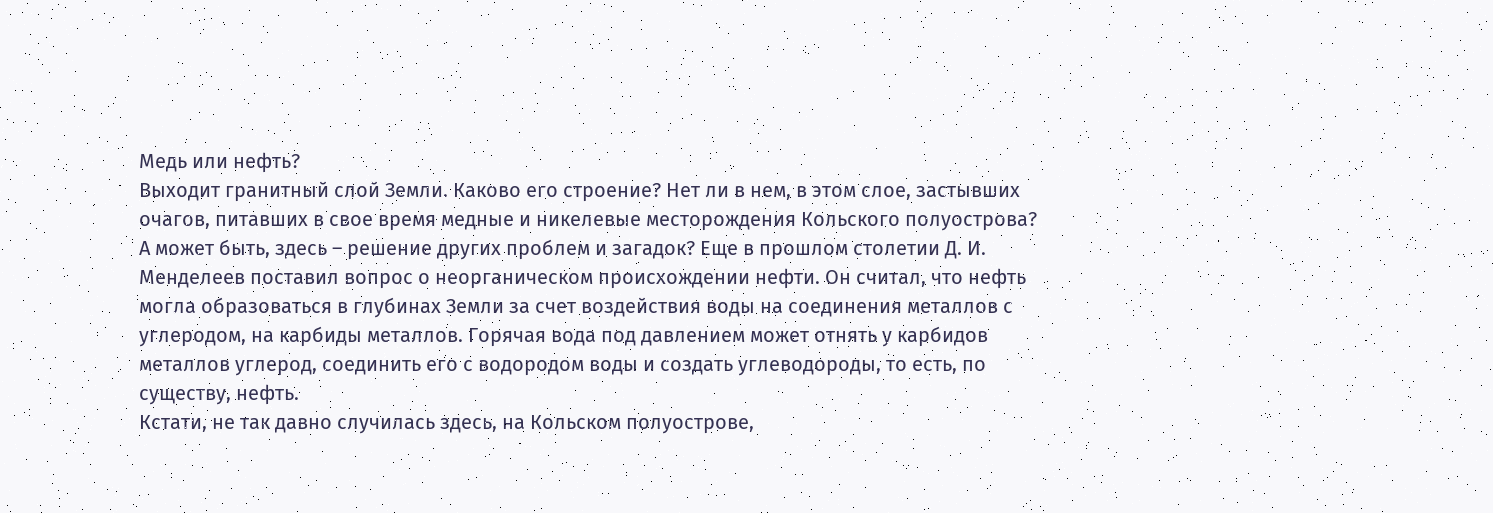Медь или нефть?
Выходит гранитный слой Земли. Каково его строение? Нет ли в нем, в этом слое, застывших очагов, питавших в свое время медные и никелевые месторождения Кольского полуострова?
А может быть, здесь – решение других проблем и загадок? Еще в прошлом столетии Д. И. Менделеев поставил вопрос о неорганическом происхождении нефти. Он считал, что нефть могла образоваться в глубинах Земли за счет воздействия воды на соединения металлов с углеродом, на карбиды металлов. Горячая вода под давлением может отнять у карбидов металлов углерод, соединить его с водородом воды и создать углеводороды, то есть, по существу, нефть.
Кстати, не так давно случилась здесь, на Кольском полуострове,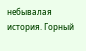небывалая история. Горный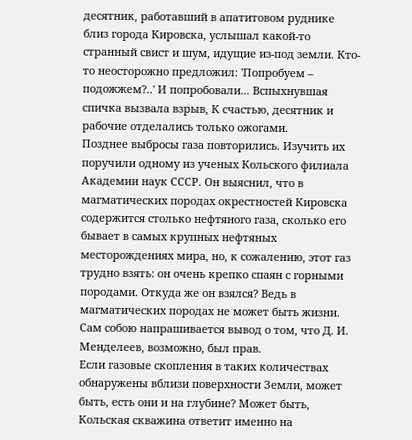десятник, работавший в апатитовом руднике близ города Кировска, услышал какой-то странный свист и шум, идущие из-под земли. Кто-то неосторожно предложил: 'Попробуем – подожжем?..' И попробовали... Вспыхнувшая спичка вызвала взрыв, К счастью, десятник и рабочие отделались только ожогами.
Позднее выбросы газа повторились. Изучить их поручили одному из ученых Кольского филиала Академии наук СССР. Он выяснил, что в магматических породах окрестностей Кировска содержится столько нефтяного газа, сколько его бывает в самых крупных нефтяных месторождениях мира, но, к сожалению, этот газ трудно взять: он очень крепко спаян с горными породами. Откуда же он взялся? Ведь в магматических породах не может быть жизни. Сам собою напрашивается вывод о том, что Д. И. Менделеев, возможно, был прав.
Если газовые скопления в таких количествах обнаружены вблизи поверхности Земли, может быть, есть они и на глубине? Может быть, Кольская скважина ответит именно на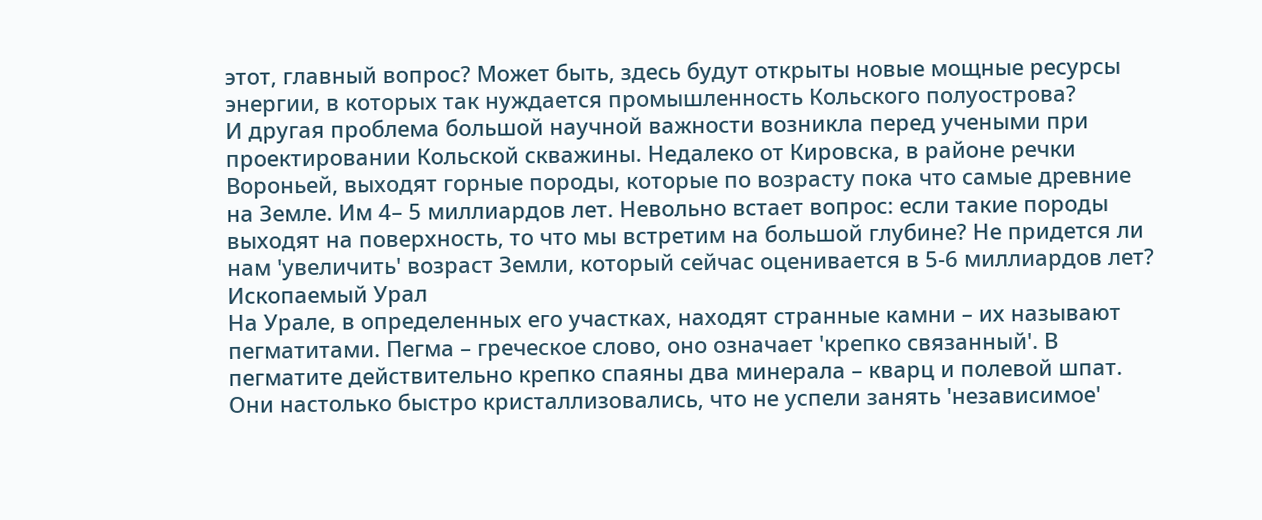этот, главный вопрос? Может быть, здесь будут открыты новые мощные ресурсы энергии, в которых так нуждается промышленность Кольского полуострова?
И другая проблема большой научной важности возникла перед учеными при проектировании Кольской скважины. Недалеко от Кировска, в районе речки Вороньей, выходят горные породы, которые по возрасту пока что самые древние на Земле. Им 4– 5 миллиардов лет. Невольно встает вопрос: если такие породы выходят на поверхность, то что мы встретим на большой глубине? Не придется ли нам 'увеличить' возраст Земли, который сейчас оценивается в 5-6 миллиардов лет?
Ископаемый Урал
На Урале, в определенных его участках, находят странные камни – их называют пегматитами. Пегма – греческое слово, оно означает 'крепко связанный'. В пегматите действительно крепко спаяны два минерала – кварц и полевой шпат. Они настолько быстро кристаллизовались, что не успели занять 'независимое'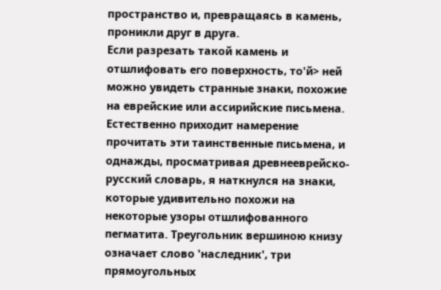пространство и, превращаясь в камень, проникли друг в друга.
Если разрезать такой камень и отшлифовать его поверхность, то'й> ней можно увидеть странные знаки, похожие на еврейские или ассирийские письмена.
Естественно приходит намерение прочитать эти таинственные письмена, и однажды, просматривая древнееврейско-русский словарь, я наткнулся на знаки, которые удивительно похожи на некоторые узоры отшлифованного пегматита. Треугольник вершиною книзу означает слово 'наследник', три прямоугольных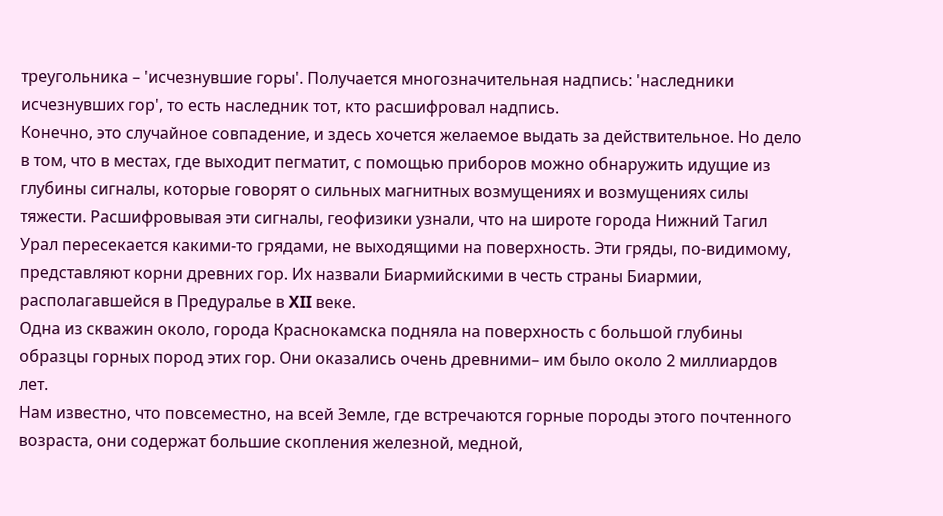треугольника – 'исчезнувшие горы'. Получается многозначительная надпись: 'наследники исчезнувших гор', то есть наследник тот, кто расшифровал надпись.
Конечно, это случайное совпадение, и здесь хочется желаемое выдать за действительное. Но дело в том, что в местах, где выходит пегматит, с помощью приборов можно обнаружить идущие из глубины сигналы, которые говорят о сильных магнитных возмущениях и возмущениях силы тяжести. Расшифровывая эти сигналы, геофизики узнали, что на широте города Нижний Тагил Урал пересекается какими-то грядами, не выходящими на поверхность. Эти гряды, по-видимому, представляют корни древних гор. Их назвали Биармийскими в честь страны Биармии, располагавшейся в Предуралье в XII веке.
Одна из скважин около, города Краснокамска подняла на поверхность с большой глубины образцы горных пород этих гор. Они оказались очень древними– им было около 2 миллиардов лет.
Нам известно, что повсеместно, на всей Земле, где встречаются горные породы этого почтенного возраста, они содержат большие скопления железной, медной,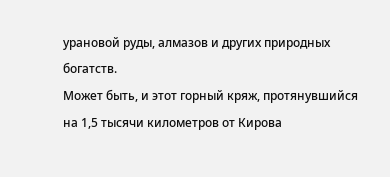урановой руды, алмазов и других природных богатств.
Может быть, и этот горный кряж, протянувшийся на 1,5 тысячи километров от Кирова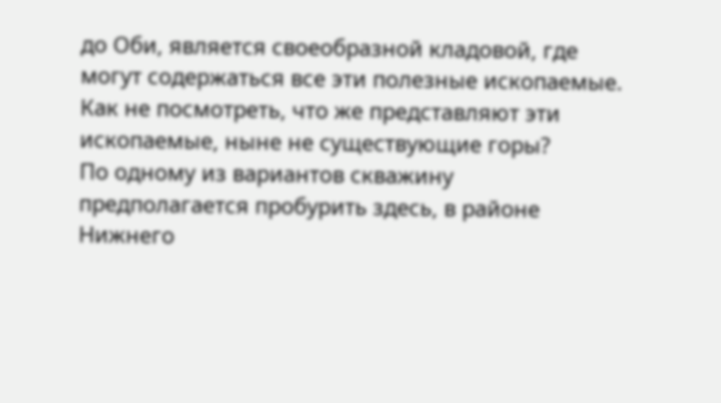до Оби, является своеобразной кладовой, где могут содержаться все эти полезные ископаемые. Как не посмотреть, что же представляют эти ископаемые, ныне не существующие горы?
По одному из вариантов скважину предполагается пробурить здесь, в районе Нижнего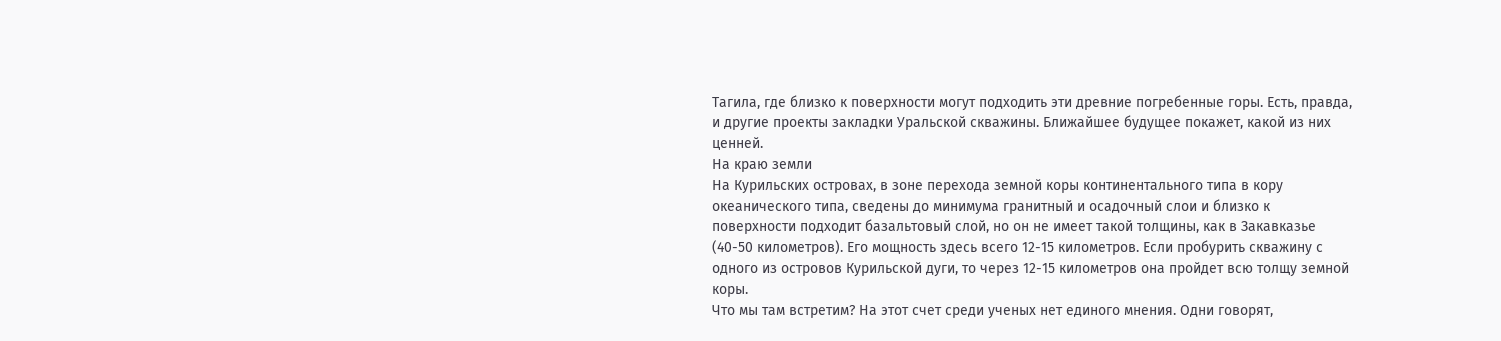Тагила, где близко к поверхности могут подходить эти древние погребенные горы. Есть, правда, и другие проекты закладки Уральской скважины. Ближайшее будущее покажет, какой из них ценней.
На краю земли
Hа Курильских островах, в зоне перехода земной коры континентального типа в кору океанического типа, сведены до минимума гранитный и осадочный слои и близко к поверхности подходит базальтовый слой, но он не имеет такой толщины, как в Закавказье (40-50 километров). Его мощность здесь всего 12-15 километров. Если пробурить скважину с одного из островов Курильской дуги, то через 12-15 километров она пройдет всю толщу земной коры.
Что мы там встретим? На этот счет среди ученых нет единого мнения. Одни говорят,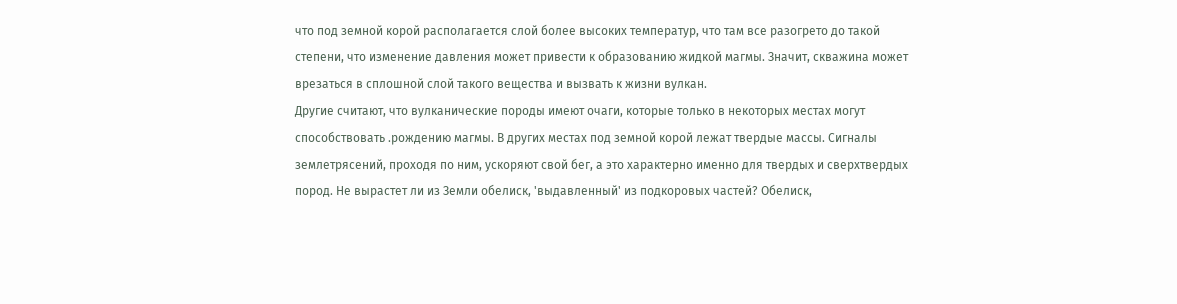что под земной корой располагается слой более высоких температур, что там все разогрето до такой степени, что изменение давления может привести к образованию жидкой магмы. Значит, скважина может врезаться в сплошной слой такого вещества и вызвать к жизни вулкан.
Другие считают, что вулканические породы имеют очаги, которые только в некоторых местах могут способствовать .рождению магмы. В других местах под земной корой лежат твердые массы. Сигналы землетрясений, проходя по ним, ускоряют свой бег, а это характерно именно для твердых и сверхтвердых пород. Не вырастет ли из Земли обелиск, 'выдавленный' из подкоровых частей? Обелиск,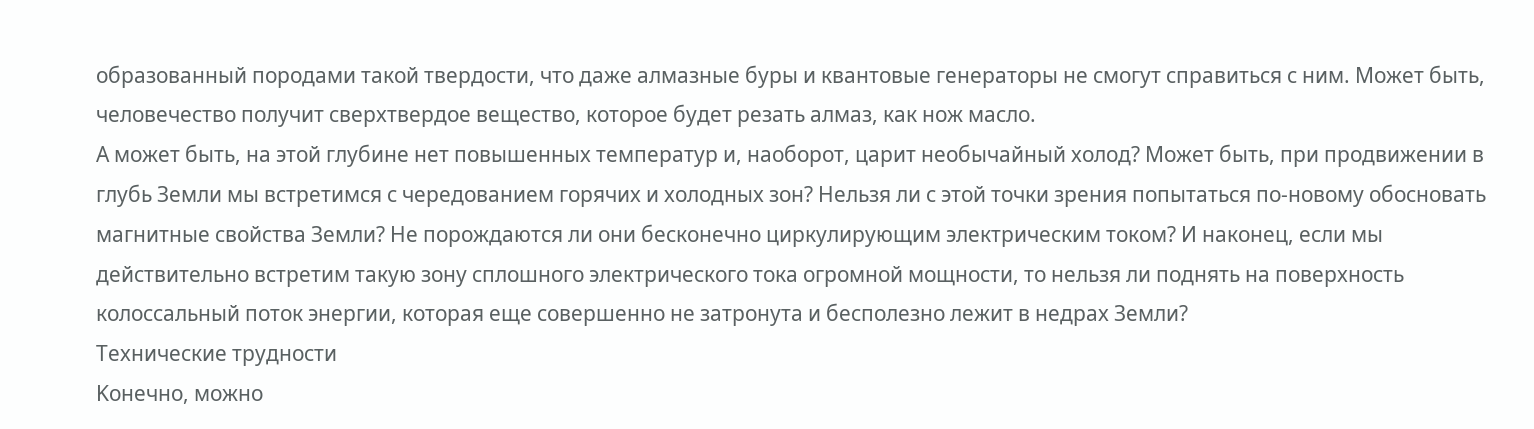образованный породами такой твердости, что даже алмазные буры и квантовые генераторы не смогут справиться с ним. Может быть, человечество получит сверхтвердое вещество, которое будет резать алмаз, как нож масло.
А может быть, на этой глубине нет повышенных температур и, наоборот, царит необычайный холод? Может быть, при продвижении в глубь Земли мы встретимся с чередованием горячих и холодных зон? Нельзя ли с этой точки зрения попытаться по-новому обосновать магнитные свойства Земли? Не порождаются ли они бесконечно циркулирующим электрическим током? И наконец, если мы действительно встретим такую зону сплошного электрического тока огромной мощности, то нельзя ли поднять на поверхность колоссальный поток энергии, которая еще совершенно не затронута и бесполезно лежит в недрах Земли?
Технические трудности
Kонечно, можно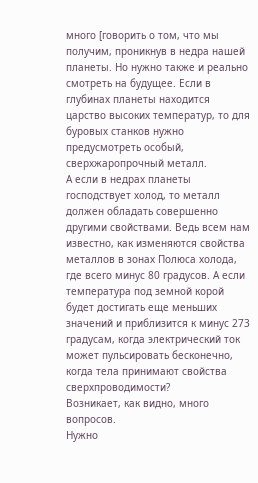много [говорить о том, что мы получим, проникнув в недра нашей планеты. Но нужно также и реально смотреть на будущее. Если в глубинах планеты находится царство высоких температур, то для буровых станков нужно предусмотреть особый, сверхжаропрочный металл.
А если в недрах планеты господствует холод, то металл должен обладать совершенно другими свойствами. Ведь всем нам известно, как изменяются свойства металлов в зонах Полюса холода, где всего минус 80 градусов. А если температура под земной корой будет достигать еще меньших значений и приблизится к минус 273 градусам, когда электрический ток может пульсировать бесконечно, когда тела принимают свойства сверхпроводимости?
Возникает, как видно, много вопросов.
Нужно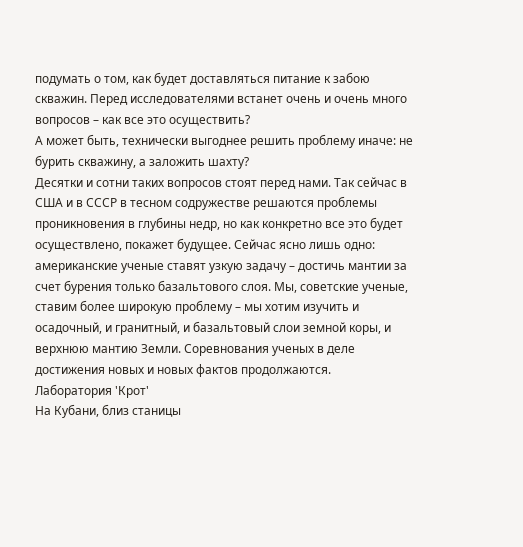подумать о том, как будет доставляться питание к забою скважин. Перед исследователями встанет очень и очень много вопросов – как все это осуществить?
А может быть, технически выгоднее решить проблему иначе: не бурить скважину, а заложить шахту?
Десятки и сотни таких вопросов стоят перед нами. Так сейчас в США и в СССР в тесном содружестве решаются проблемы проникновения в глубины недр, но как конкретно все это будет осуществлено, покажет будущее. Сейчас ясно лишь одно: американские ученые ставят узкую задачу – достичь мантии за счет бурения только базальтового слоя. Мы, советские ученые, ставим более широкую проблему – мы хотим изучить и осадочный, и гранитный, и базальтовый слои земной коры, и верхнюю мантию Земли. Соревнования ученых в деле достижения новых и новых фактов продолжаются.
Лаборатория 'Крот'
Hа Кубани, близ станицы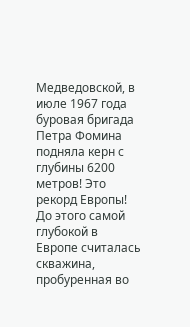Медведовской, в июле 1967 года буровая бригада Петра Фомина подняла керн с глубины 6200 метров! Это рекорд Европы! До этого самой глубокой в Европе считалась скважина, пробуренная во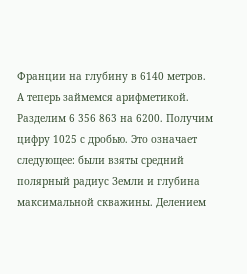Франции на глубину в 6140 метров.
А теперь займемся арифметикой. Разделим 6 356 863 на 6200. Получим цифру 1025 с дробью. Это означает следующее: были взяты средний полярный радиус Земли и глубина максимальной скважины. Делением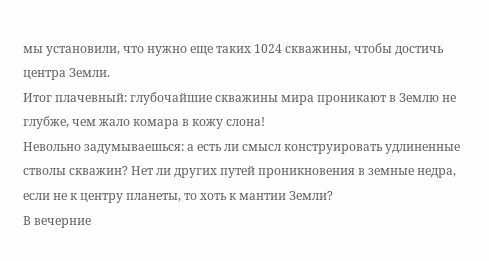мы установили, что нужно еще таких 1024 скважины, чтобы достичь центра Земли.
Итог плачевный: глубочайшие скважины мира проникают в Землю не глубже, чем жало комара в кожу слона!
Невольно задумываешься: а есть ли смысл конструировать удлиненные стволы скважин? Нет ли других путей проникновения в земные недра, если не к центру планеты, то хоть к мантии Земли?
В вечерние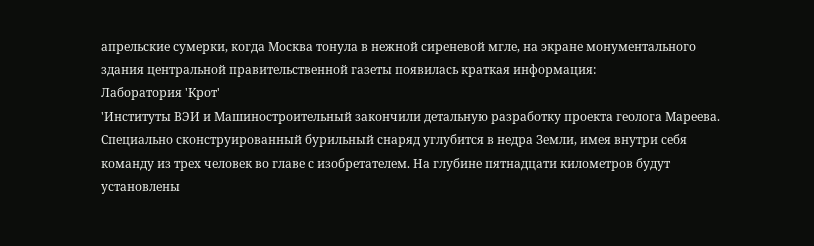апрельские сумерки, когда Москва тонула в нежной сиреневой мгле, на экране монументального здания центральной правительственной газеты появилась краткая информация:
Лаборатория 'Крот'
'Институты ВЭИ и Машиностроительный закончили детальную разработку проекта геолога Мареева. Специально сконструированный бурильный снаряд углубится в недра Земли, имея внутри себя команду из трех человек во главе с изобретателем. На глубине пятнадцати километров будут установлены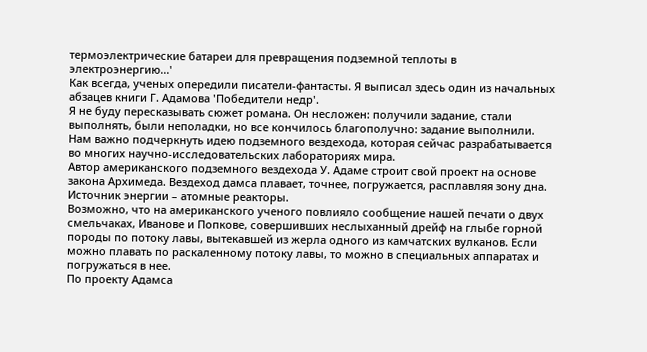термоэлектрические батареи для превращения подземной теплоты в электроэнергию...'
Как всегда, ученых опередили писатели-фантасты. Я выписал здесь один из начальных абзацев книги Г. Адамова 'Победители недр'.
Я не буду пересказывать сюжет романа. Он несложен: получили задание, стали выполнять, были неполадки, но все кончилось благополучно: задание выполнили. Нам важно подчеркнуть идею подземного вездехода, которая сейчас разрабатывается во многих научно-исследовательских лабораториях мира.
Автор американского подземного вездехода У. Адаме строит свой проект на основе закона Архимеда. Вездеход дамса плавает, точнее, погружается, расплавляя зону дна. Источник энергии – атомные реакторы.
Возможно, что на американского ученого повлияло сообщение нашей печати о двух смельчаках, Иванове и Попкове, совершивших неслыханный дрейф на глыбе горной породы по потоку лавы, вытекавшей из жерла одного из камчатских вулканов. Если можно плавать по раскаленному потоку лавы, то можно в специальных аппаратах и погружаться в нее.
По проекту Адамса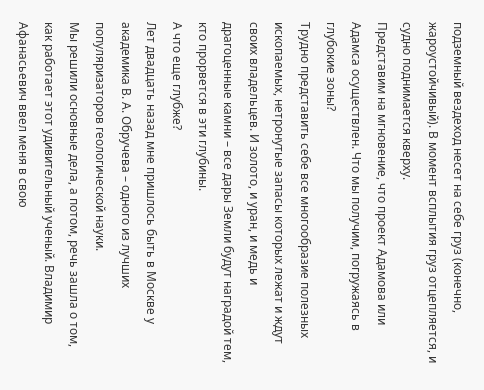подземный вездеход несет на себе груз (конечно, жароустойчивый). В момент всплытия груз отцепляется, и судно поднимается кверху.
Представим на мгновение, что проект Адамова или Адамса осуществлен. Что мы получим, погружаясь в глубокие зоны?
Трудно представить себе все многообразие полезных ископаемых, нетронутые запасы которых лежат и ждут своих владельцев. И золото, и уран, и медь и драгоценные камни – все дары Земли будут наградой тем, кто прорвется в эти глубины.
А что еще глубже?
Лет двадцать назад мне пришлось быть в Москве у академика В. А. Обручева – одного из лучших популяризаторов геологической науки.
Мы решили основные дела, а потом, речь зашла о том, как работает этот удивительный ученый. Владимир Афанасьевич ввел меня в свою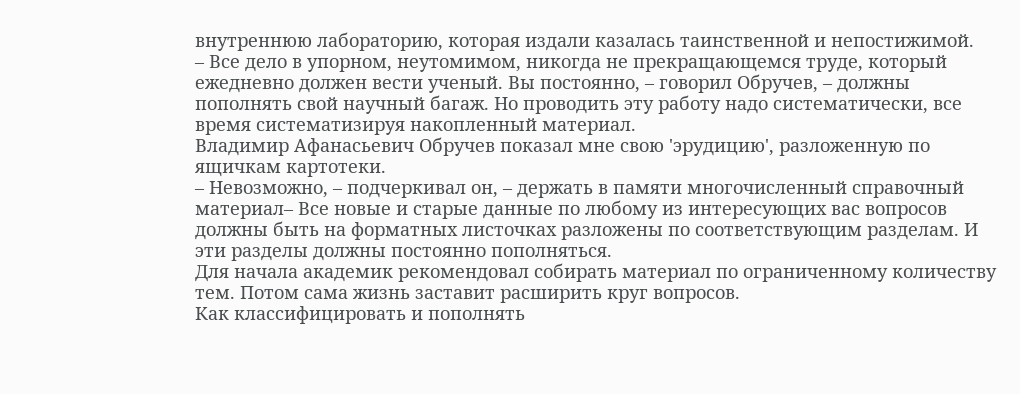внутреннюю лабораторию, которая издали казалась таинственной и непостижимой.
– Все дело в упорном, неутомимом, никогда не прекращающемся труде, который ежедневно должен вести ученый. Вы постоянно, – говорил Обручев, – должны пополнять свой научный багаж. Но проводить эту работу надо систематически, все время систематизируя накопленный материал.
Владимир Афанасьевич Обручев показал мне свою 'эрудицию', разложенную по ящичкам картотеки.
– Невозможно, – подчеркивал он, – держать в памяти многочисленный справочный материал– Все новые и старые данные по любому из интересующих вас вопросов должны быть на форматных листочках разложены по соответствующим разделам. И эти разделы должны постоянно пополняться.
Для начала академик рекомендовал собирать материал по ограниченному количеству тем. Потом сама жизнь заставит расширить круг вопросов.
Как классифицировать и пополнять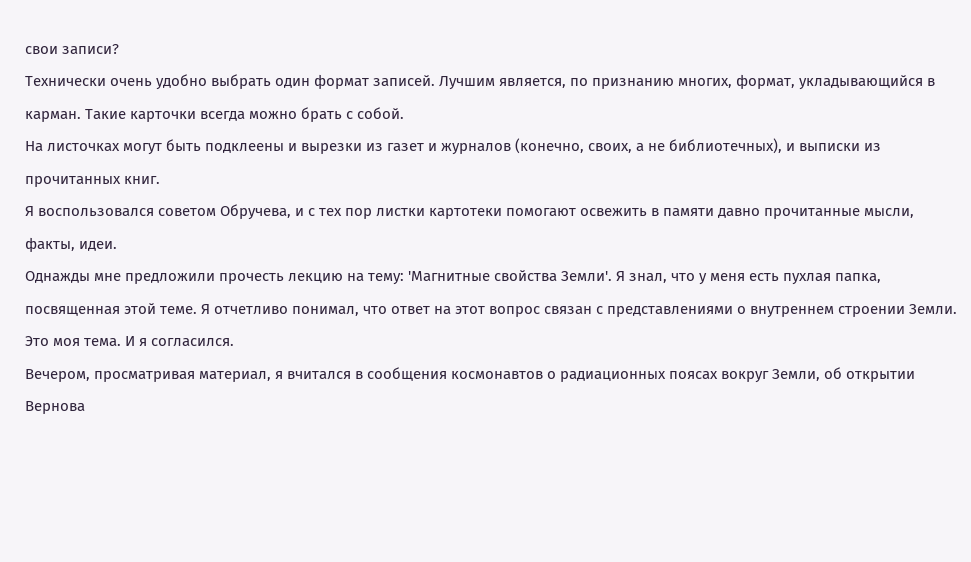свои записи?
Технически очень удобно выбрать один формат записей. Лучшим является, по признанию многих, формат, укладывающийся в карман. Такие карточки всегда можно брать с собой.
На листочках могут быть подклеены и вырезки из газет и журналов (конечно, своих, а не библиотечных), и выписки из прочитанных книг.
Я воспользовался советом Обручева, и с тех пор листки картотеки помогают освежить в памяти давно прочитанные мысли, факты, идеи.
Однажды мне предложили прочесть лекцию на тему: 'Магнитные свойства Земли'. Я знал, что у меня есть пухлая папка, посвященная этой теме. Я отчетливо понимал, что ответ на этот вопрос связан с представлениями о внутреннем строении Земли. Это моя тема. И я согласился.
Вечером, просматривая материал, я вчитался в сообщения космонавтов о радиационных поясах вокруг Земли, об открытии Вернова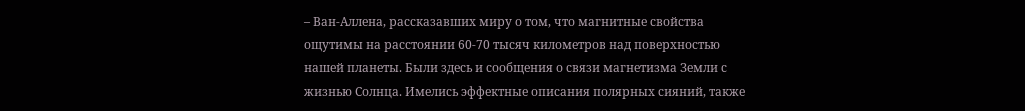– Ван-Аллена, рассказавших миру о том, что магнитные свойства ощутимы на расстоянии 60-70 тысяч километров над поверхностью нашей планеты. Были здесь и сообщения о связи магнетизма Земли с жизнью Солнца. Имелись эффектные описания полярных сияний, также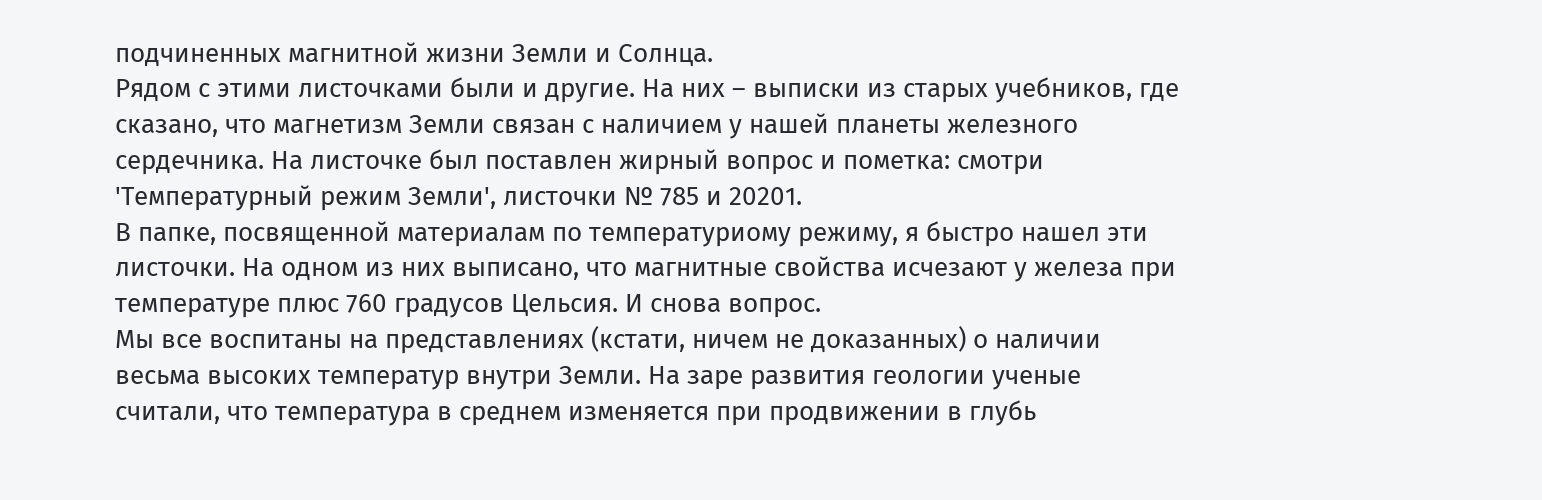подчиненных магнитной жизни Земли и Солнца.
Рядом с этими листочками были и другие. На них – выписки из старых учебников, где сказано, что магнетизм Земли связан с наличием у нашей планеты железного сердечника. На листочке был поставлен жирный вопрос и пометка: смотри 'Температурный режим Земли', листочки № 785 и 20201.
В папке, посвященной материалам по температуриому режиму, я быстро нашел эти листочки. На одном из них выписано, что магнитные свойства исчезают у железа при температуре плюс 760 градусов Цельсия. И снова вопрос.
Мы все воспитаны на представлениях (кстати, ничем не доказанных) о наличии весьма высоких температур внутри Земли. На заре развития геологии ученые считали, что температура в среднем изменяется при продвижении в глубь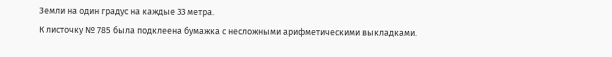Земли на один градус на каждые 33 метра.
К листочку № 785 была подклеена бумажка с несложными арифметическими выкладками.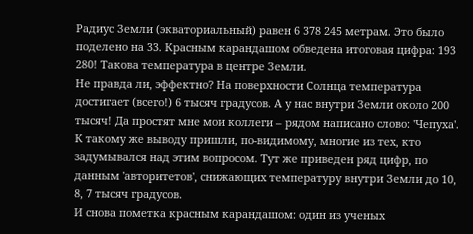Радиус Земли (экваториальный) равен 6 378 245 метрам. Это было поделено на 33. Красным карандашом обведена итоговая цифра: 193 280! Такова температура в центре Земли.
Не правда ли, эффектно? На поверхности Солнца температура достигает (всего!) 6 тысяч градусов. А у нас внутри Земли около 200 тысяч! Да простят мне мои коллеги – рядом написано слово: 'Чепуха'.
К такому же выводу пришли, по-видимому, многие из тех, кто задумывался над этим вопросом. Тут же приведен ряд цифр, по данным 'авторитетов', снижающих температуру внутри Земли до 10, 8, 7 тысяч градусов.
И снова пометка красным карандашом: один из ученых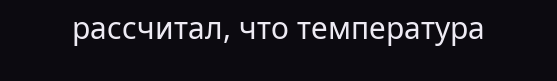рассчитал, что температура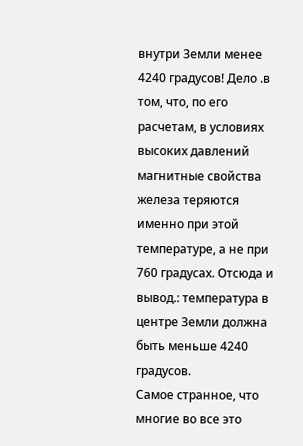внутри Земли менее 4240 градусов! Дело .в том, что, по его расчетам, в условиях высоких давлений магнитные свойства железа теряются именно при этой температуре, а не при 760 градусах. Отсюда и вывод.: температура в центре Земли должна быть меньше 4240 градусов.
Самое странное, что многие во все это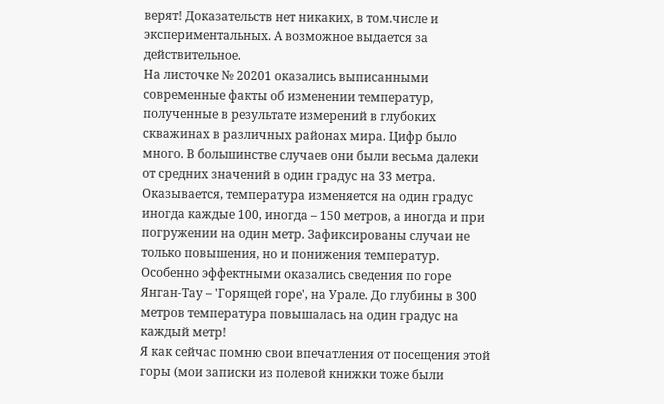верят! Доказательств нет никаких, в том.числе и экспериментальных. А возможное выдается за действительное.
На листочке № 20201 оказались выписанными современные факты об изменении температур, полученные в результате измерений в глубоких скважинах в различных районах мира. Цифр было много. В большинстве случаев они были весьма далеки от средних значений в один градус на 33 метра.
Оказывается, температура изменяется на один градус иногда каждые 100, иногда – 150 метров, а иногда и при погружении на один метр. Зафиксированы случаи не только повышения, но и понижения температур.
Особенно эффектными оказались сведения по горе Янган-Тау – 'Горящей горе', на Урале. До глубины в 300 метров температура повышалась на один градус на каждый метр!
Я как сейчас помню свои впечатления от посещения этой горы (мои записки из полевой книжки тоже были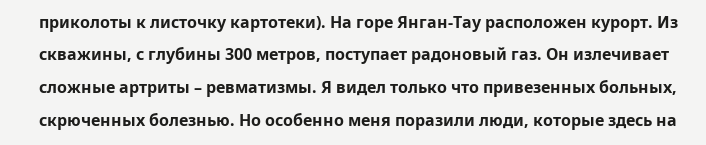приколоты к листочку картотеки). На горе Янган-Тау расположен курорт. Из скважины, с глубины 300 метров, поступает радоновый газ. Он излечивает сложные артриты – ревматизмы. Я видел только что привезенных больных, скрюченных болезнью. Но особенно меня поразили люди, которые здесь на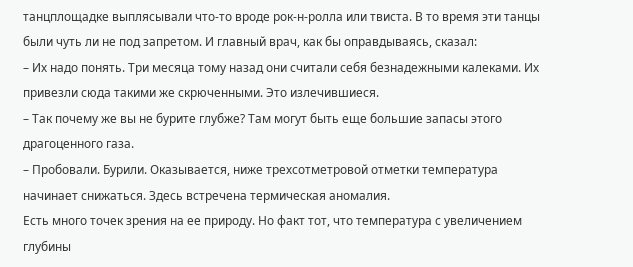танцплощадке выплясывали что-то вроде рок-н-ролла или твиста. В то время эти танцы были чуть ли не под запретом. И главный врач, как бы оправдываясь, сказал:
– Их надо понять. Три месяца тому назад они считали себя безнадежными калеками. Их привезли сюда такими же скрюченными. Это излечившиеся.
– Так почему же вы не бурите глубже? Там могут быть еще большие запасы этого драгоценного газа.
– Пробовали. Бурили. Оказывается, ниже трехсотметровой отметки температура начинает снижаться. Здесь встречена термическая аномалия.
Есть много точек зрения на ее природу. Но факт тот, что температура с увеличением глубины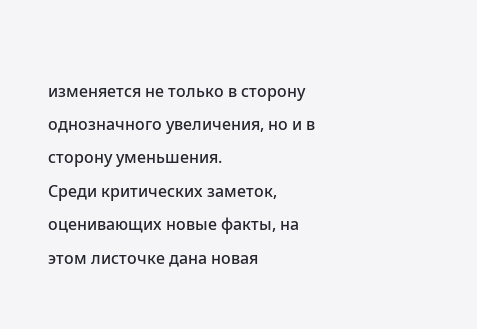изменяется не только в сторону однозначного увеличения, но и в сторону уменьшения.
Среди критических заметок, оценивающих новые факты, на этом листочке дана новая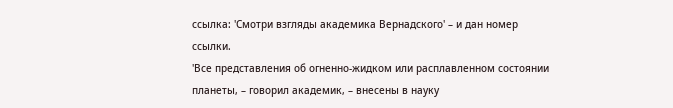ссылка: 'Смотри взгляды академика Вернадского' – и дан номер ссылки.
'Все представления об огненно-жидком или расплавленном состоянии планеты, – говорил академик, – внесены в науку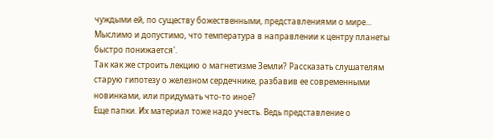чуждыми ей, по существу божественными, представлениями о мире... Мыслимо и допустимо, что температура в направлении к центру планеты быстро понижается'.
Так как же строить лекцию о магнетизме Земли? Рассказать слушателям старую гипотезу о железном сердечнике, разбавив ее современными новинками, или придумать что-то иное?
Еще папки. Их материал тоже надо учесть. Ведь представление о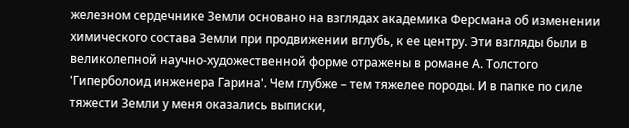железном сердечнике Земли основано на взглядах академика Ферсмана об изменении химического состава Земли при продвижении вглубь, к ее центру. Эти взгляды были в великолепной научно-художественной форме отражены в романе А. Толстого 'Гиперболоид инженера Гарина'. Чем глубже – тем тяжелее породы. И в папке по силе тяжести Земли у меня оказались выписки,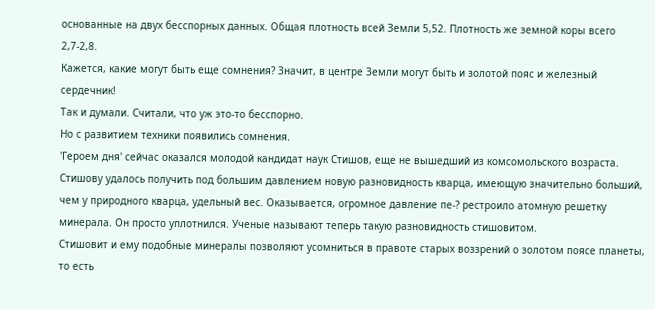основанные на двух бесспорных данных. Общая плотность всей Земли 5,52. Плотность же земной коры всего 2,7-2,8.
Кажется, какие могут быть еще сомнения? Значит, в центре Земли могут быть и золотой пояс и железный сердечник!
Так и думали. Считали, что уж это-то бесспорно.
Но с развитием техники появились сомнения.
'Героем дня' сейчас оказался молодой кандидат наук Стишов, еще не вышедший из комсомольского возраста. Стишову удалось получить под большим давлением новую разновидность кварца, имеющую значительно больший, чем у природного кварца, удельный вес. Оказывается, огромное давление пе-? рестроило атомную решетку минерала. Он просто уплотнился. Ученые называют теперь такую разновидность стишовитом.
Стишовит и ему подобные минералы позволяют усомниться в правоте старых воззрений о золотом поясе планеты, то есть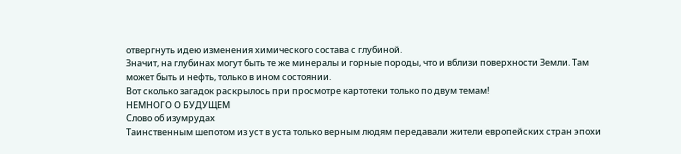отвергнуть идею изменения химического состава с глубиной.
Значит, на глубинах могут быть те же минералы и горные породы, что и вблизи поверхности Земли. Там может быть и нефть, только в ином состоянии.
Вот сколько загадок раскрылось при просмотре картотеки только по двум темам!
НЕМНОГО О БУДУЩЕМ
Слово об изумрудах
Таинственным шепотом из уст в уста только верным людям передавали жители европейских стран эпохи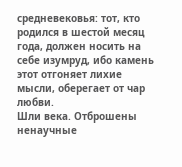средневековья: тот, кто родился в шестой месяц года, должен носить на себе изумруд, ибо камень этот отгоняет лихие мысли, оберегает от чар любви.
Шли века. Отброшены ненаучные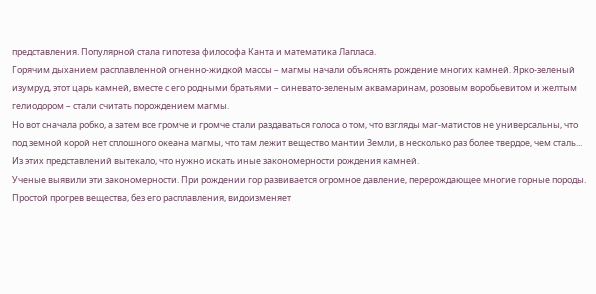представления. Популярной стала гипотеза философа Канта и математика Лапласа.
Горячим дыханием расплавленной огненно-жидкой массы – магмы начали объяснять рождение многих камней. Ярко-зеленый изумруд, этот царь камней, вместе с его родными братьями – синевато-зеленым аквамаринам, розовым воробьевитом и желтым гелиодором – стали считать порождением магмы.
Но вот сначала робко, а затем все громче и громче стали раздаваться голоса о том, что взгляды маг-матистов не универсальны, что под земной корой нет сплошного океана магмы, что там лежит вещество мантии Земли, в несколько раз более твердое, чем сталь... Из этих представлений вытекало, что нужно искать иные закономерности рождения камней.
Ученые выявили эти закономерности. При рождении гор развивается огромное давление, перерождающее многие горные породы. Простой прогрев вещества, без его расплавления, видоизменяет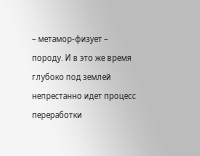– метамор-физует – породу. И в это же время глубоко под землей непрестанно идет процесс переработки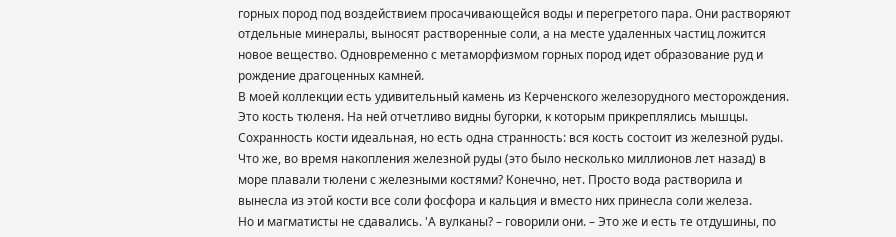горных пород под воздействием просачивающейся воды и перегретого пара. Они растворяют отдельные минералы, выносят растворенные соли, а на месте удаленных частиц ложится новое вещество. Одновременно с метаморфизмом горных пород идет образование руд и рождение драгоценных камней.
В моей коллекции есть удивительный камень из Керченского железорудного месторождения. Это кость тюленя. На ней отчетливо видны бугорки, к которым прикреплялись мышцы. Сохранность кости идеальная, но есть одна странность: вся кость состоит из железной руды.
Что же, во время накопления железной руды (это было несколько миллионов лет назад) в море плавали тюлени с железными костями? Конечно, нет. Просто вода растворила и вынесла из этой кости все соли фосфора и кальция и вместо них принесла соли железа.
Но и магматисты не сдавались. 'А вулканы? – говорили они. – Это же и есть те отдушины, по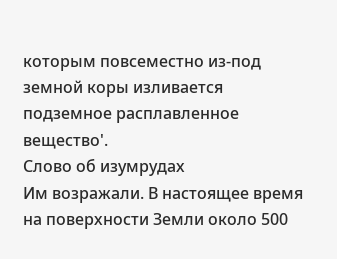которым повсеместно из-под земной коры изливается подземное расплавленное вещество'.
Слово об изумрудах
Им возражали. В настоящее время на поверхности Земли около 500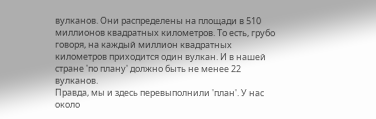вулканов. Они распределены на площади в 510 миллионов квадратных километров. То есть, грубо говоря, на каждый миллион квадратных километров приходится один вулкан. И в нашей стране 'по плану' должно быть не менее 22 вулканов.
Правда, мы и здесь перевыполнили 'план'. У нас около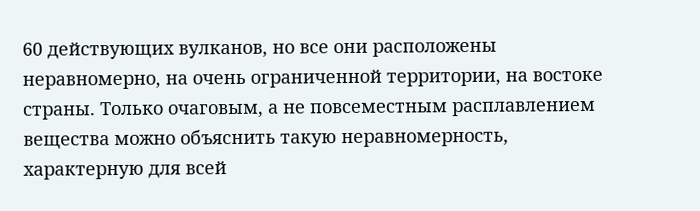60 действующих вулканов, но все они расположены неравномерно, на очень ограниченной территории, на востоке страны. Только очаговым, а не повсеместным расплавлением вещества можно объяснить такую неравномерность, характерную для всей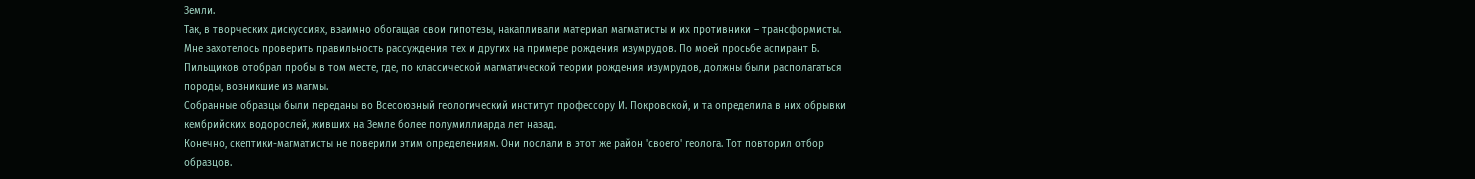Земли.
Так, в творческих дискуссиях, взаимно обогащая свои гипотезы, накапливали материал магматисты и их противники – трансформисты.
Мне захотелось проверить правильность рассуждения тех и других на примере рождения изумрудов. По моей просьбе аспирант Б. Пильщиков отобрал пробы в том месте, где, по классической магматической теории рождения изумрудов, должны были располагаться породы, возникшие из магмы.
Собранные образцы были переданы во Всесоюзный геологический институт профессору И. Покровской, и та определила в них обрывки кембрийских водорослей, живших на Земле более полумиллиарда лет назад.
Конечно, скептики-магматисты не поверили этим определениям. Они послали в этот же район 'своего' геолога. Тот повторил отбор образцов.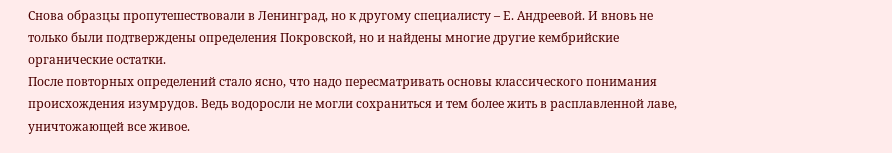Снова образцы пропутешествовали в Ленинград, но к другому специалисту – Е. Андреевой. И вновь не только были подтверждены определения Покровской, но и найдены многие другие кембрийские органические остатки.
После повторных определений стало ясно, что надо пересматривать основы классического понимания происхождения изумрудов. Ведь водоросли не могли сохраниться и тем более жить в расплавленной лаве, уничтожающей все живое.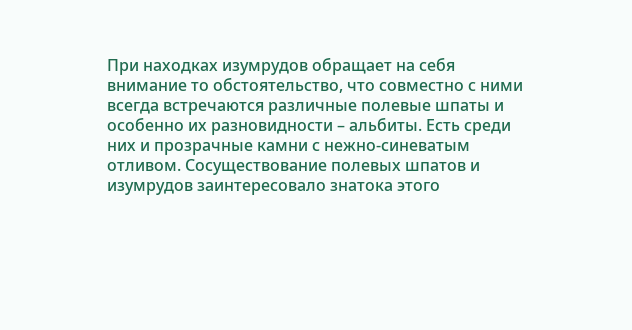При находках изумрудов обращает на себя внимание то обстоятельство, что совместно с ними всегда встречаются различные полевые шпаты и особенно их разновидности – альбиты. Есть среди них и прозрачные камни с нежно-синеватым отливом. Сосуществование полевых шпатов и изумрудов заинтересовало знатока этого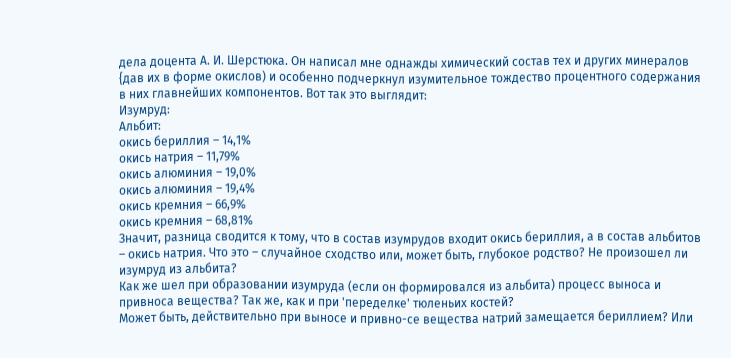дела доцента А. И. Шерстюка. Он написал мне однажды химический состав тех и других минералов {дав их в форме окислов) и особенно подчеркнул изумительное тождество процентного содержания в них главнейших компонентов. Вот так это выглядит:
Изумруд:
Альбит:
окись бериллия – 14,1%
окись натрия – 11,79%
окись алюминия – 19,0%
окись алюминия – 19,4%
окись кремния – 66,9%
окись кремния – 68,81%
Значит, разница сводится к тому, что в состав изумрудов входит окись бериллия, а в состав альбитов – окись натрия. Что это – случайное сходство или, может быть, глубокое родство? Не произошел ли изумруд из альбита?
Как же шел при образовании изумруда (если он формировался из альбита) процесс выноса и привноса вещества? Так же, как и при 'переделке' тюленьих костей?
Может быть, действительно при выносе и привно-се вещества натрий замещается бериллием? Или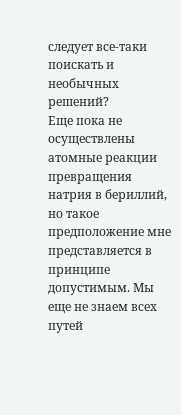следует все-таки поискать и необычных решений?
Еще пока не осуществлены атомные реакции превращения натрия в бериллий, но такое предположение мне представляется в принципе допустимым. Мы еще не знаем всех путей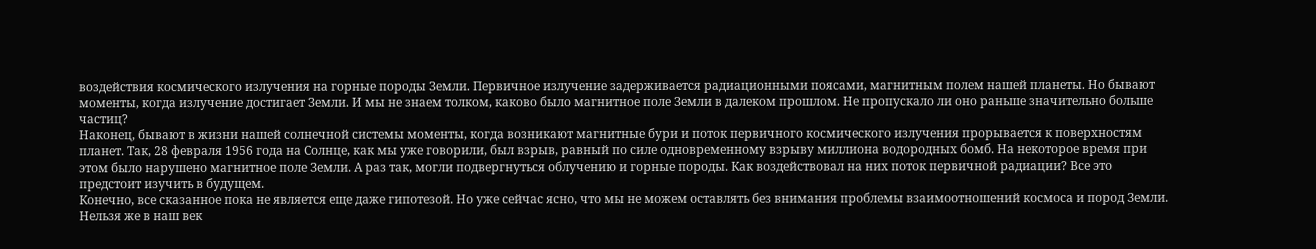воздействия космического излучения на горные породы Земли. Первичное излучение задерживается радиационными поясами, магнитным полем нашей планеты. Но бывают моменты, когда излучение достигает Земли. И мы не знаем толком, каково было магнитное поле Земли в далеком прошлом. Не пропускало ли оно раньше значительно больше частиц?
Наконец, бывают в жизни нашей солнечной системы моменты, когда возникают магнитные бури и поток первичного космического излучения прорывается к поверхностям планет. Так, 28 февраля 1956 года на Солнце, как мы уже говорили, был взрыв, равный по силе одновременному взрыву миллиона водородных бомб. На некоторое время при этом было нарушено магнитное поле Земли. А раз так, могли подвергнуться облучению и горные породы. Как воздействовал на них поток первичной радиации? Все это предстоит изучить в будущем.
Конечно, все сказанное пока не является еще даже гипотезой. Но уже сейчас ясно, что мы не можем оставлять без внимания проблемы взаимоотношений космоса и пород Земли. Нельзя же в наш век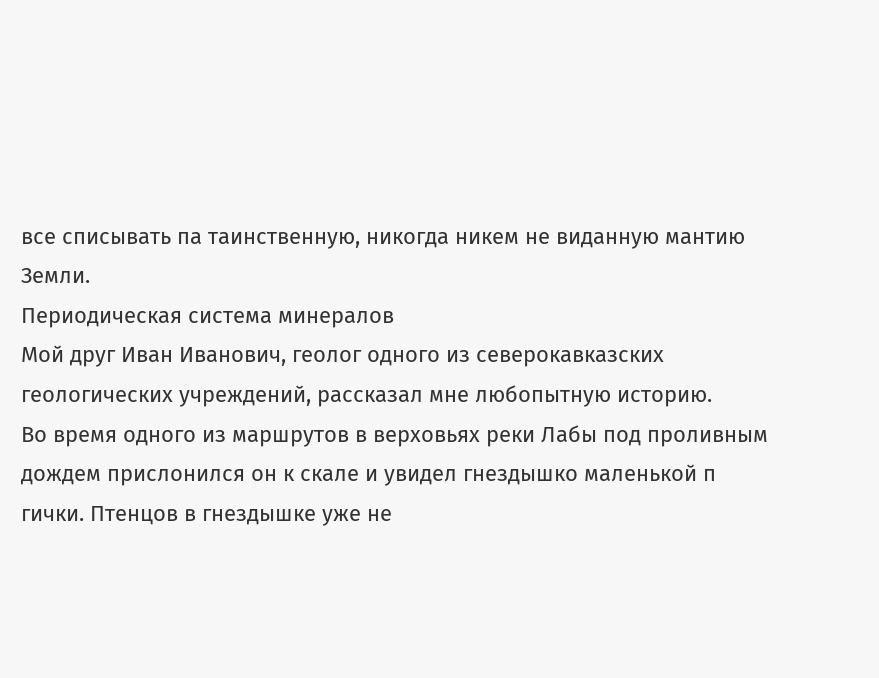все списывать па таинственную, никогда никем не виданную мантию Земли.
Периодическая система минералов
Мой друг Иван Иванович, геолог одного из северокавказских геологических учреждений, рассказал мне любопытную историю.
Во время одного из маршрутов в верховьях реки Лабы под проливным дождем прислонился он к скале и увидел гнездышко маленькой п гички. Птенцов в гнездышке уже не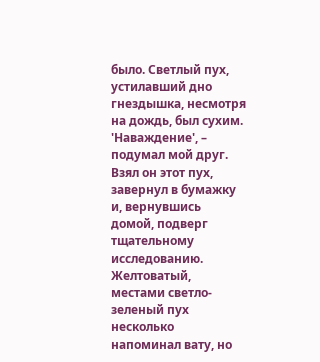было. Светлый пух, устилавший дно гнездышка, несмотря на дождь, был сухим. 'Наваждение', – подумал мой друг. Взял он этот пух, завернул в бумажку и, вернувшись домой, подверг тщательному исследованию. Желтоватый, местами светло-зеленый пух несколько напоминал вату, но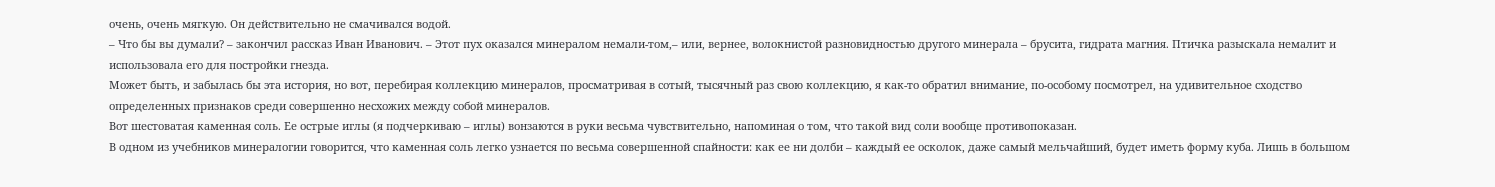очень, очень мягкую. Он действительно не смачивался водой.
– Что бы вы думали? – закончил рассказ Иван Иванович. – Этот пух оказался минералом немали-том,– или, вернее, волокнистой разновидностью другого минерала – брусита, гидрата магния. Птичка разыскала немалит и использовала его для постройки гнезда.
Может быть, и забылась бы эта история, но вот, перебирая коллекцию минералов, просматривая в сотый, тысячный раз свою коллекцию, я как-то обратил внимание, по-особому посмотрел, на удивительное сходство определенных признаков среди совершенно несхожих между собой минералов.
Вот шестоватая каменная соль. Ее острые иглы (я подчеркиваю – иглы) вонзаются в руки весьма чувствительно, напоминая о том, что такой вид соли вообще противопоказан.
В одном из учебников минералогии говорится, что каменная соль легко узнается по весьма совершенной спайности: как ее ни долби – каждый ее осколок, даже самый мельчайший, будет иметь форму куба. Лишь в большом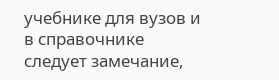учебнике для вузов и в справочнике следует замечание,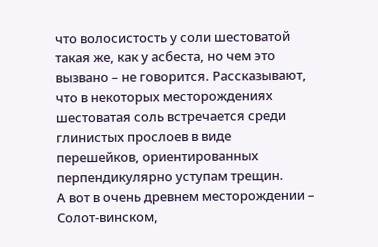что волосистость у соли шестоватой такая же, как у асбеста, но чем это вызвано – не говорится. Рассказывают, что в некоторых месторождениях шестоватая соль встречается среди глинистых прослоев в виде перешейков, ориентированных перпендикулярно уступам трещин.
А вот в очень древнем месторождении – Солот-винском,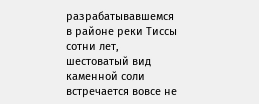разрабатывавшемся в районе реки Тиссы сотни лет, шестоватый вид каменной соли встречается вовсе не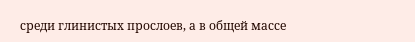среди глинистых прослоев, а в общей массе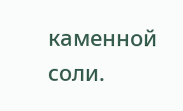каменной соли.